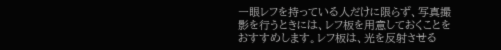一眼レフを持っている人だけに限らず、写真撮影を行うときには、レフ板を用意しておくことをおすすめします。レフ板は、光を反射させる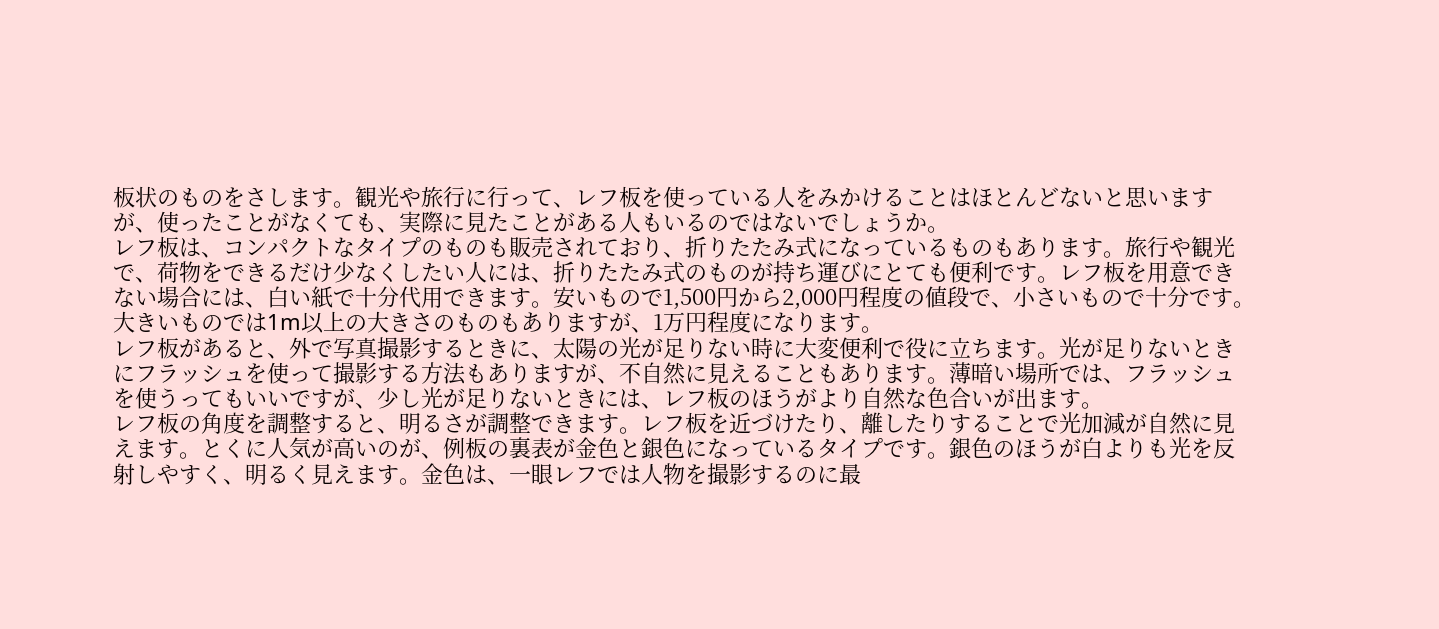板状のものをさします。観光や旅行に行って、レフ板を使っている人をみかけることはほとんどないと思いますが、使ったことがなくても、実際に見たことがある人もいるのではないでしょうか。
レフ板は、コンパクトなタイプのものも販売されており、折りたたみ式になっているものもあります。旅行や観光で、荷物をできるだけ少なくしたい人には、折りたたみ式のものが持ち運びにとても便利です。レフ板を用意できない場合には、白い紙で十分代用できます。安いもので1,500円から2,000円程度の値段で、小さいもので十分です。大きいものでは1m以上の大きさのものもありますが、1万円程度になります。
レフ板があると、外で写真撮影するときに、太陽の光が足りない時に大変便利で役に立ちます。光が足りないときにフラッシュを使って撮影する方法もありますが、不自然に見えることもあります。薄暗い場所では、フラッシュを使うってもいいですが、少し光が足りないときには、レフ板のほうがより自然な色合いが出ます。
レフ板の角度を調整すると、明るさが調整できます。レフ板を近づけたり、離したりすることで光加減が自然に見えます。とくに人気が高いのが、例板の裏表が金色と銀色になっているタイプです。銀色のほうが白よりも光を反射しやすく、明るく見えます。金色は、一眼レフでは人物を撮影するのに最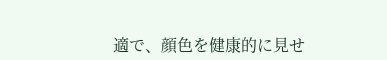適で、顔色を健康的に見せ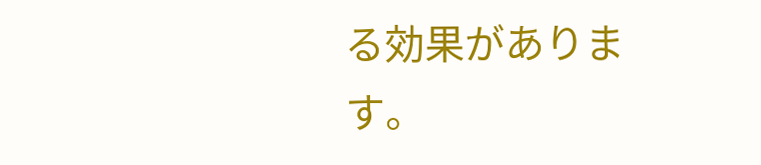る効果があります。